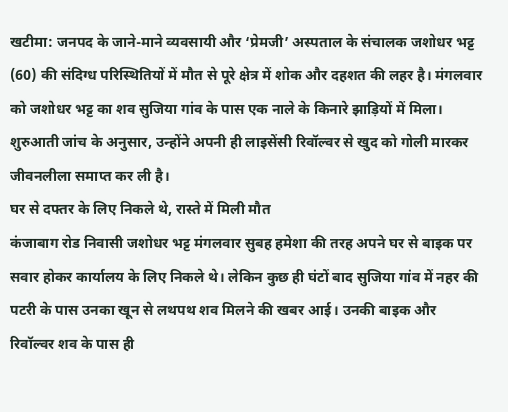खटीमा: जनपद के जाने-माने व्यवसायी और ‘प्रेमजी’ अस्पताल के संचालक जशोधर भट्ट (60) की संदिग्ध परिस्थितियों में मौत से पूरे क्षेत्र में शोक और दहशत की लहर है। मंगलवार को जशोधर भट्ट का शव सुजिया गांव के पास एक नाले के किनारे झाड़ियों में मिला। शुरुआती जांच के अनुसार, उन्होंने अपनी ही लाइसेंसी रिवॉल्वर से खुद को गोली मारकर जीवनलीला समाप्त कर ली है।
घर से दफ्तर के लिए निकले थे, रास्ते में मिली मौत
कंजाबाग रोड निवासी जशोधर भट्ट मंगलवार सुबह हमेशा की तरह अपने घर से बाइक पर सवार होकर कार्यालय के लिए निकले थे। लेकिन कुछ ही घंटों बाद सुजिया गांव में नहर की पटरी के पास उनका खून से लथपथ शव मिलने की खबर आई। उनकी बाइक और रिवॉल्वर शव के पास ही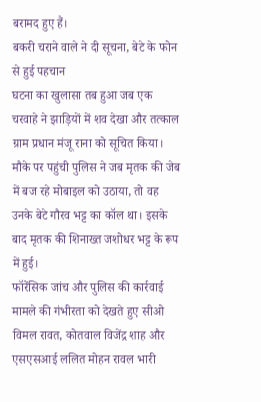बरामद हुए हैं।
बकरी चराने वाले ने दी सूचना, बेटे के फोन से हुई पहचान
घटना का खुलासा तब हुआ जब एक चरवाहे ने झाड़ियों में शव देखा और तत्काल ग्राम प्रधान मंजू राना को सूचित किया। मौके पर पहुंची पुलिस ने जब मृतक की जेब में बज रहे मोबाइल को उठाया, तो वह उनके बेटे गौरव भट्ट का कॉल था। इसके बाद मृतक की शिनाख्त जशोधर भट्ट के रूप में हुई।
फॉरेंसिक जांच और पुलिस की कार्रवाई
मामले की गंभीरता को देखते हुए सीओ विमल रावत, कोतवाल विजेंद्र शाह और एसएसआई ललित मोहन रावल भारी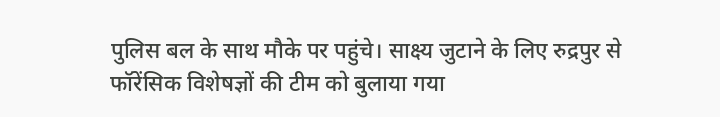पुलिस बल के साथ मौके पर पहुंचे। साक्ष्य जुटाने के लिए रुद्रपुर से फॉरेंसिक विशेषज्ञों की टीम को बुलाया गया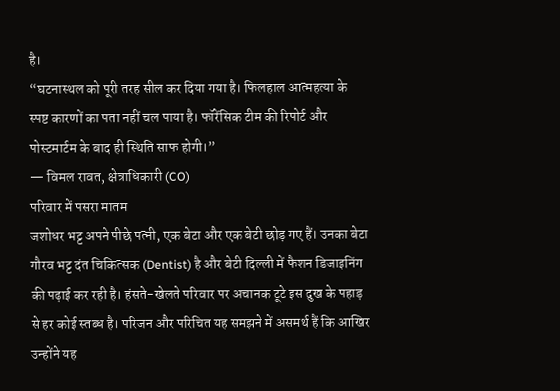है।
“घटनास्थल को पूरी तरह सील कर दिया गया है। फिलहाल आत्महत्या के स्पष्ट कारणों का पता नहीं चल पाया है। फॉरेंसिक टीम की रिपोर्ट और पोस्टमार्टम के बाद ही स्थिति साफ होगी।”
— विमल रावत, क्षेत्राधिकारी (CO)
परिवार में पसरा मातम
जशोधर भट्ट अपने पीछे पत्नी, एक बेटा और एक बेटी छोड़ गए हैं। उनका बेटा गौरव भट्ट दंत चिकित्सक (Dentist) है और बेटी दिल्ली में फैशन डिजाइनिंग की पढ़ाई कर रही है। हंसते-खेलते परिवार पर अचानक टूटे इस दुख के पहाड़ से हर कोई स्तब्ध है। परिजन और परिचित यह समझने में असमर्थ हैं कि आखिर उन्होंने यह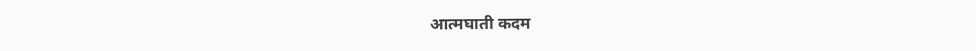आत्मघाती कदम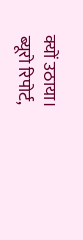क्यों उठाया।
ब्यूरो रिपोर्ट,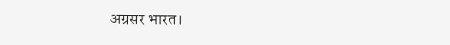अग्रसर भारत।